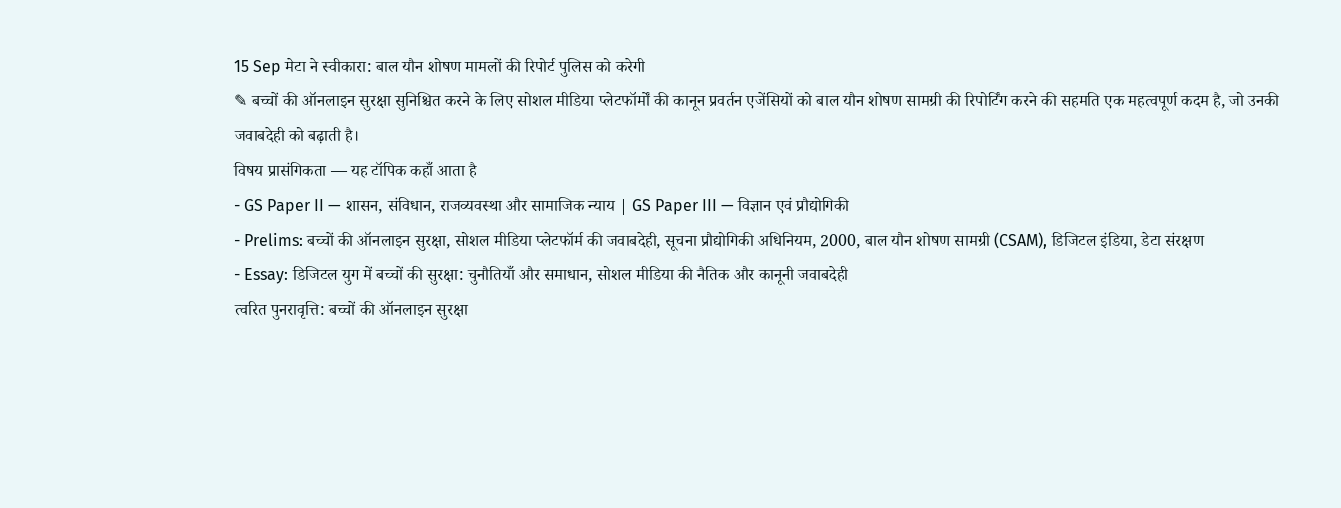15 Sep मेटा ने स्वीकारा: बाल यौन शोषण मामलों की रिपोर्ट पुलिस को करेगी
✎ बच्चों की ऑनलाइन सुरक्षा सुनिश्चित करने के लिए सोशल मीडिया प्लेटफॉर्मों की कानून प्रवर्तन एजेंसियों को बाल यौन शोषण सामग्री की रिपोर्टिंग करने की सहमति एक महत्वपूर्ण कदम है, जो उनकी जवाबदेही को बढ़ाती है।
विषय प्रासंगिकता — यह टॉपिक कहाँ आता है
- GS Paper II — शासन, संविधान, राजव्यवस्था और सामाजिक न्याय | GS Paper III — विज्ञान एवं प्रौद्योगिकी
- Prelims: बच्चों की ऑनलाइन सुरक्षा, सोशल मीडिया प्लेटफॉर्म की जवाबदेही, सूचना प्रौद्योगिकी अधिनियम, 2000, बाल यौन शोषण सामग्री (CSAM), डिजिटल इंडिया, डेटा संरक्षण
- Essay: डिजिटल युग में बच्चों की सुरक्षा: चुनौतियाँ और समाधान, सोशल मीडिया की नैतिक और कानूनी जवाबदेही
त्वरित पुनरावृत्ति: बच्चों की ऑनलाइन सुरक्षा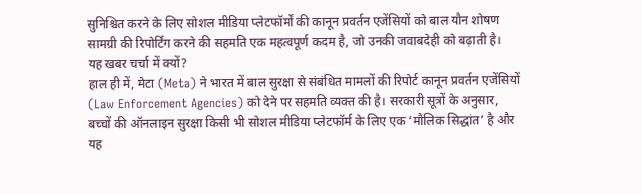सुनिश्चित करने के लिए सोशल मीडिया प्लेटफॉर्मों की कानून प्रवर्तन एजेंसियों को बाल यौन शोषण सामग्री की रिपोर्टिंग करने की सहमति एक महत्वपूर्ण कदम है, जो उनकी जवाबदेही को बढ़ाती है।
यह खबर चर्चा में क्यों?
हाल ही में, मेटा (Meta) ने भारत में बाल सुरक्षा से संबंधित मामलों की रिपोर्ट कानून प्रवर्तन एजेंसियों (Law Enforcement Agencies) को देने पर सहमति व्यक्त की है। सरकारी सूत्रों के अनुसार, बच्चों की ऑनलाइन सुरक्षा किसी भी सोशल मीडिया प्लेटफॉर्म के लिए एक ‘मौलिक सिद्धांत’ है और यह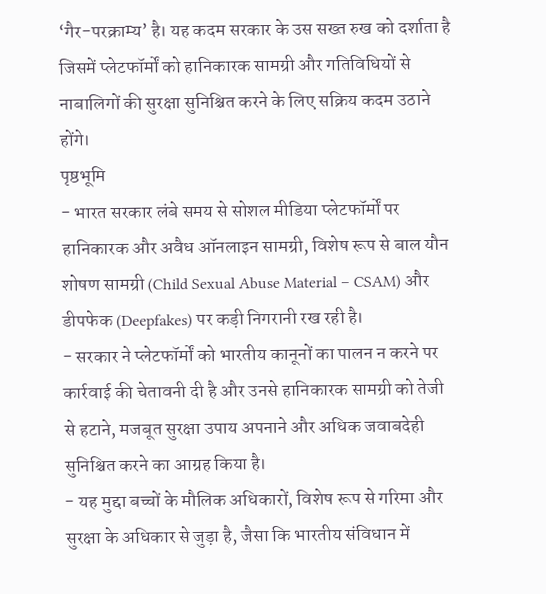‘गैर-परक्राम्य’ है। यह कदम सरकार के उस सख्त रुख को दर्शाता है जिसमें प्लेटफॉर्मों को हानिकारक सामग्री और गतिविधियों से नाबालिगों की सुरक्षा सुनिश्चित करने के लिए सक्रिय कदम उठाने होंगे।
पृष्ठभूमि
- भारत सरकार लंबे समय से सोशल मीडिया प्लेटफॉर्मों पर हानिकारक और अवैध ऑनलाइन सामग्री, विशेष रूप से बाल यौन शोषण सामग्री (Child Sexual Abuse Material – CSAM) और डीपफेक (Deepfakes) पर कड़ी निगरानी रख रही है।
- सरकार ने प्लेटफॉर्मों को भारतीय कानूनों का पालन न करने पर कार्रवाई की चेतावनी दी है और उनसे हानिकारक सामग्री को तेजी से हटाने, मजबूत सुरक्षा उपाय अपनाने और अधिक जवाबदेही सुनिश्चित करने का आग्रह किया है।
- यह मुद्दा बच्चों के मौलिक अधिकारों, विशेष रूप से गरिमा और सुरक्षा के अधिकार से जुड़ा है, जैसा कि भारतीय संविधान में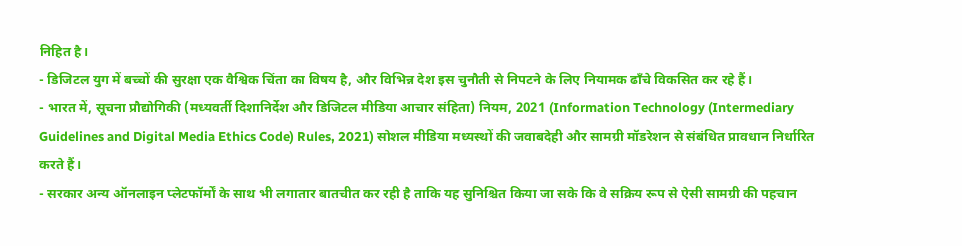निहित है।
- डिजिटल युग में बच्चों की सुरक्षा एक वैश्विक चिंता का विषय है, और विभिन्न देश इस चुनौती से निपटने के लिए नियामक ढाँचे विकसित कर रहे हैं।
- भारत में, सूचना प्रौद्योगिकी (मध्यवर्ती दिशानिर्देश और डिजिटल मीडिया आचार संहिता) नियम, 2021 (Information Technology (Intermediary Guidelines and Digital Media Ethics Code) Rules, 2021) सोशल मीडिया मध्यस्थों की जवाबदेही और सामग्री मॉडरेशन से संबंधित प्रावधान निर्धारित करते हैं।
- सरकार अन्य ऑनलाइन प्लेटफॉर्मों के साथ भी लगातार बातचीत कर रही है ताकि यह सुनिश्चित किया जा सके कि वे सक्रिय रूप से ऐसी सामग्री की पहचान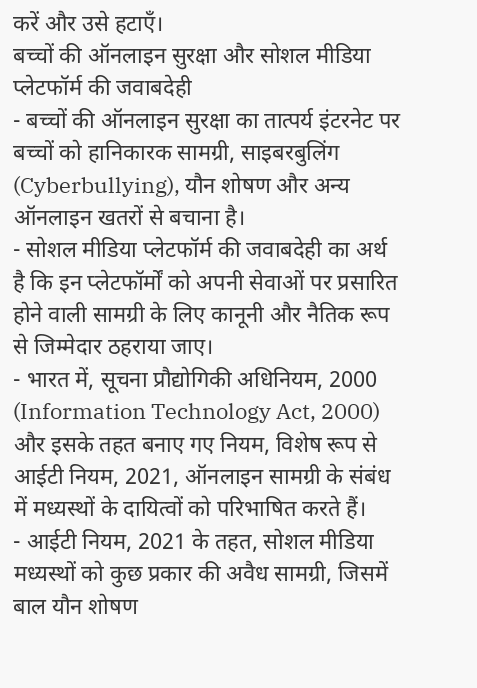करें और उसे हटाएँ।
बच्चों की ऑनलाइन सुरक्षा और सोशल मीडिया प्लेटफॉर्म की जवाबदेही
- बच्चों की ऑनलाइन सुरक्षा का तात्पर्य इंटरनेट पर बच्चों को हानिकारक सामग्री, साइबरबुलिंग (Cyberbullying), यौन शोषण और अन्य ऑनलाइन खतरों से बचाना है।
- सोशल मीडिया प्लेटफॉर्म की जवाबदेही का अर्थ है कि इन प्लेटफॉर्मों को अपनी सेवाओं पर प्रसारित होने वाली सामग्री के लिए कानूनी और नैतिक रूप से जिम्मेदार ठहराया जाए।
- भारत में, सूचना प्रौद्योगिकी अधिनियम, 2000 (Information Technology Act, 2000) और इसके तहत बनाए गए नियम, विशेष रूप से आईटी नियम, 2021, ऑनलाइन सामग्री के संबंध में मध्यस्थों के दायित्वों को परिभाषित करते हैं।
- आईटी नियम, 2021 के तहत, सोशल मीडिया मध्यस्थों को कुछ प्रकार की अवैध सामग्री, जिसमें बाल यौन शोषण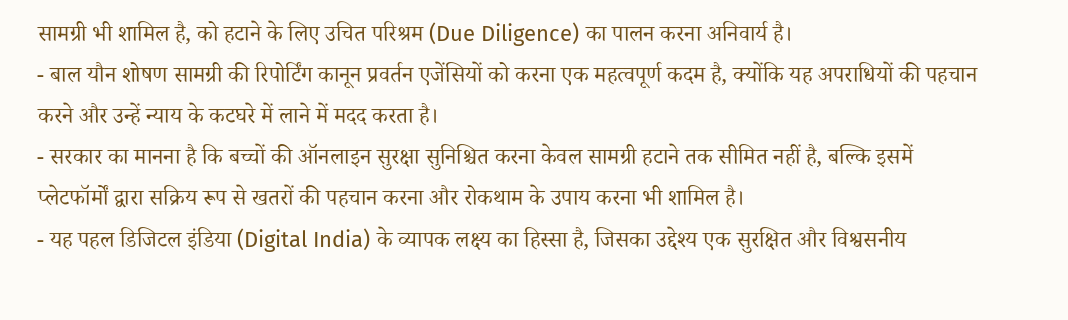सामग्री भी शामिल है, को हटाने के लिए उचित परिश्रम (Due Diligence) का पालन करना अनिवार्य है।
- बाल यौन शोषण सामग्री की रिपोर्टिंग कानून प्रवर्तन एजेंसियों को करना एक महत्वपूर्ण कदम है, क्योंकि यह अपराधियों की पहचान करने और उन्हें न्याय के कटघरे में लाने में मदद करता है।
- सरकार का मानना है कि बच्चों की ऑनलाइन सुरक्षा सुनिश्चित करना केवल सामग्री हटाने तक सीमित नहीं है, बल्कि इसमें प्लेटफॉर्मों द्वारा सक्रिय रूप से खतरों की पहचान करना और रोकथाम के उपाय करना भी शामिल है।
- यह पहल डिजिटल इंडिया (Digital India) के व्यापक लक्ष्य का हिस्सा है, जिसका उद्देश्य एक सुरक्षित और विश्वसनीय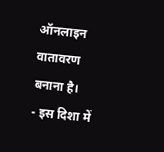ऑनलाइन वातावरण बनाना है।
- इस दिशा में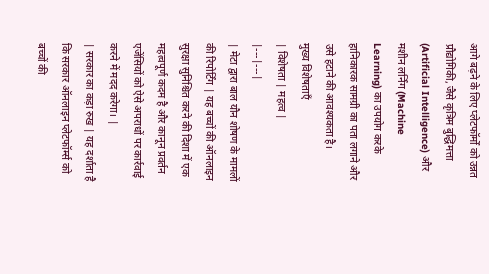आगे बढ़ने के लिए प्लेटफॉर्मों को उन्नत प्रौद्योगिकी, जैसे कृत्रिम बुद्धिमत्ता (Artificial Intelligence) और मशीन लर्निंग (Machine Learning) का उपयोग करके हानिकारक सामग्री का पता लगाने और उसे हटाने की आवश्यकता है।
मुख्य विशेषताएँ
| विशेषता | महत्व |
|---|---|
| मेटा द्वारा बाल यौन शोषण के मामलों की रिपोर्टिंग | यह बच्चों की ऑनलाइन सुरक्षा सुनिश्चित करने की दिशा में एक महत्वपूर्ण कदम है और कानून प्रवर्तन एजेंसियों को ऐसे अपराधों पर कार्रवाई करने में मदद करेगा। |
| सरकार का कड़ा रुख | यह दर्शाता है कि सरकार ऑनलाइन प्लेटफॉर्म्स को बच्चों की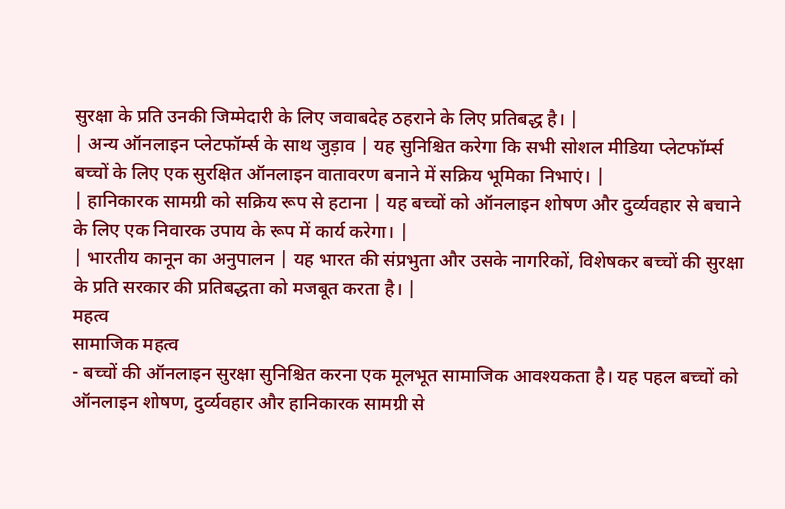सुरक्षा के प्रति उनकी जिम्मेदारी के लिए जवाबदेह ठहराने के लिए प्रतिबद्ध है। |
| अन्य ऑनलाइन प्लेटफॉर्म्स के साथ जुड़ाव | यह सुनिश्चित करेगा कि सभी सोशल मीडिया प्लेटफॉर्म्स बच्चों के लिए एक सुरक्षित ऑनलाइन वातावरण बनाने में सक्रिय भूमिका निभाएं। |
| हानिकारक सामग्री को सक्रिय रूप से हटाना | यह बच्चों को ऑनलाइन शोषण और दुर्व्यवहार से बचाने के लिए एक निवारक उपाय के रूप में कार्य करेगा। |
| भारतीय कानून का अनुपालन | यह भारत की संप्रभुता और उसके नागरिकों, विशेषकर बच्चों की सुरक्षा के प्रति सरकार की प्रतिबद्धता को मजबूत करता है। |
महत्व
सामाजिक महत्व
- बच्चों की ऑनलाइन सुरक्षा सुनिश्चित करना एक मूलभूत सामाजिक आवश्यकता है। यह पहल बच्चों को ऑनलाइन शोषण, दुर्व्यवहार और हानिकारक सामग्री से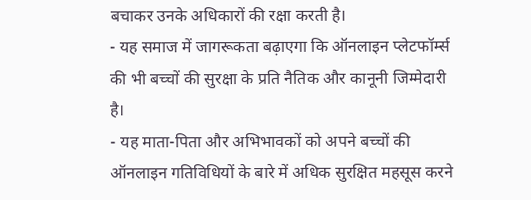बचाकर उनके अधिकारों की रक्षा करती है।
- यह समाज में जागरूकता बढ़ाएगा कि ऑनलाइन प्लेटफॉर्म्स की भी बच्चों की सुरक्षा के प्रति नैतिक और कानूनी जिम्मेदारी है।
- यह माता-पिता और अभिभावकों को अपने बच्चों की ऑनलाइन गतिविधियों के बारे में अधिक सुरक्षित महसूस करने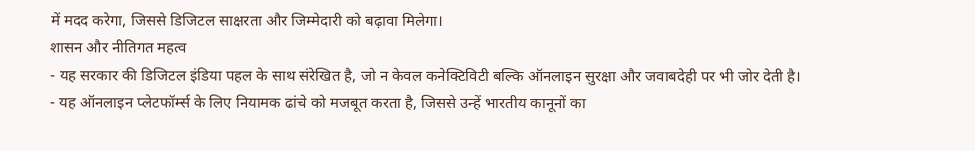में मदद करेगा, जिससे डिजिटल साक्षरता और जिम्मेदारी को बढ़ावा मिलेगा।
शासन और नीतिगत महत्व
- यह सरकार की डिजिटल इंडिया पहल के साथ संरेखित है, जो न केवल कनेक्टिविटी बल्कि ऑनलाइन सुरक्षा और जवाबदेही पर भी जोर देती है।
- यह ऑनलाइन प्लेटफॉर्म्स के लिए नियामक ढांचे को मजबूत करता है, जिससे उन्हें भारतीय कानूनों का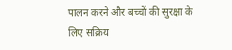पालन करने और बच्चों की सुरक्षा के लिए सक्रिय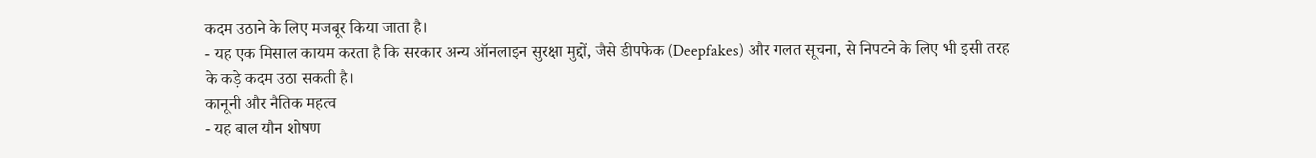कदम उठाने के लिए मजबूर किया जाता है।
- यह एक मिसाल कायम करता है कि सरकार अन्य ऑनलाइन सुरक्षा मुद्दों, जैसे डीपफेक (Deepfakes) और गलत सूचना, से निपटने के लिए भी इसी तरह के कड़े कदम उठा सकती है।
कानूनी और नैतिक महत्व
- यह बाल यौन शोषण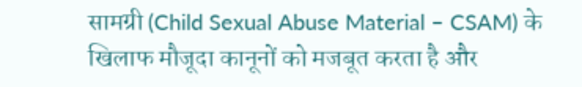सामग्री (Child Sexual Abuse Material – CSAM) के खिलाफ मौजूदा कानूनों को मजबूत करता है और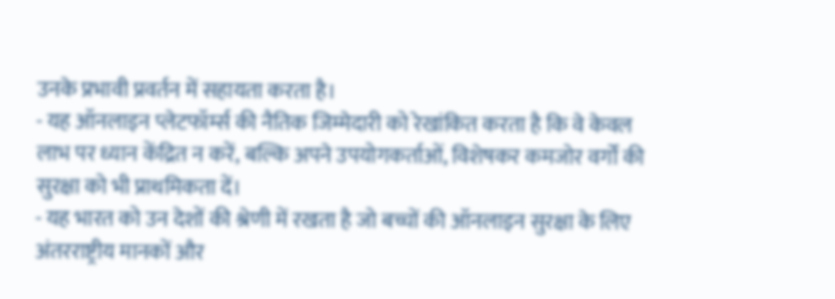उनके प्रभावी प्रवर्तन में सहायता करता है।
- यह ऑनलाइन प्लेटफॉर्म्स की नैतिक जिम्मेदारी को रेखांकित करता है कि वे केवल लाभ पर ध्यान केंद्रित न करें, बल्कि अपने उपयोगकर्ताओं, विशेषकर कमजोर वर्गों की सुरक्षा को भी प्राथमिकता दें।
- यह भारत को उन देशों की श्रेणी में रखता है जो बच्चों की ऑनलाइन सुरक्षा के लिए अंतरराष्ट्रीय मानकों और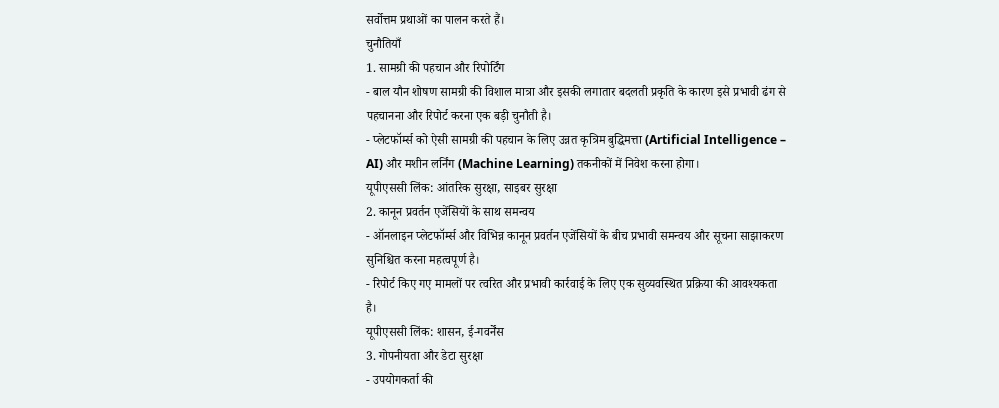सर्वोत्तम प्रथाओं का पालन करते हैं।
चुनौतियाँ
1. सामग्री की पहचान और रिपोर्टिंग
- बाल यौन शोषण सामग्री की विशाल मात्रा और इसकी लगातार बदलती प्रकृति के कारण इसे प्रभावी ढंग से पहचानना और रिपोर्ट करना एक बड़ी चुनौती है।
- प्लेटफॉर्म्स को ऐसी सामग्री की पहचान के लिए उन्नत कृत्रिम बुद्धिमत्ता (Artificial Intelligence – AI) और मशीन लर्निंग (Machine Learning) तकनीकों में निवेश करना होगा।
यूपीएससी लिंक: आंतरिक सुरक्षा, साइबर सुरक्षा
2. कानून प्रवर्तन एजेंसियों के साथ समन्वय
- ऑनलाइन प्लेटफॉर्म्स और विभिन्न कानून प्रवर्तन एजेंसियों के बीच प्रभावी समन्वय और सूचना साझाकरण सुनिश्चित करना महत्वपूर्ण है।
- रिपोर्ट किए गए मामलों पर त्वरित और प्रभावी कार्रवाई के लिए एक सुव्यवस्थित प्रक्रिया की आवश्यकता है।
यूपीएससी लिंक: शासन, ई-गवर्नेंस
3. गोपनीयता और डेटा सुरक्षा
- उपयोगकर्ता की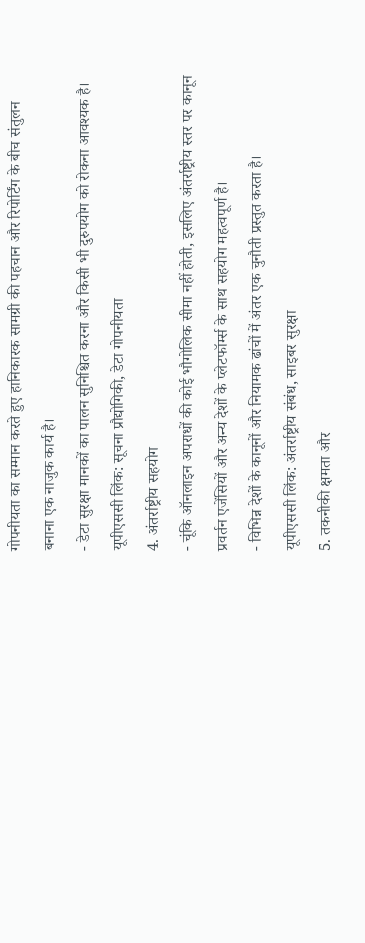गोपनीयता का सम्मान करते हुए हानिकारक सामग्री की पहचान और रिपोर्टिंग के बीच संतुलन बनाना एक नाजुक कार्य है।
- डेटा सुरक्षा मानकों का पालन सुनिश्चित करना और किसी भी दुरुपयोग को रोकना आवश्यक है।
यूपीएससी लिंक: सूचना प्रौद्योगिकी, डेटा गोपनीयता
4. अंतर्राष्ट्रीय सहयोग
- चूंकि ऑनलाइन अपराधों की कोई भौगोलिक सीमा नहीं होती, इसलिए अंतर्राष्ट्रीय स्तर पर कानून प्रवर्तन एजेंसियों और अन्य देशों के प्लेटफॉर्म्स के साथ सहयोग महत्वपूर्ण है।
- विभिन्न देशों के कानूनों और नियामक ढांचों में अंतर एक चुनौती प्रस्तुत करता है।
यूपीएससी लिंक: अंतर्राष्ट्रीय संबंध, साइबर सुरक्षा
5. तकनीकी क्षमता और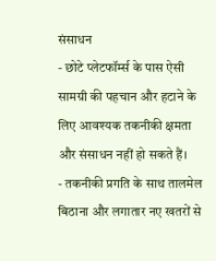संसाधन
- छोटे प्लेटफॉर्म्स के पास ऐसी सामग्री की पहचान और हटाने के लिए आवश्यक तकनीकी क्षमता और संसाधन नहीं हो सकते हैं।
- तकनीकी प्रगति के साथ तालमेल बिठाना और लगातार नए खतरों से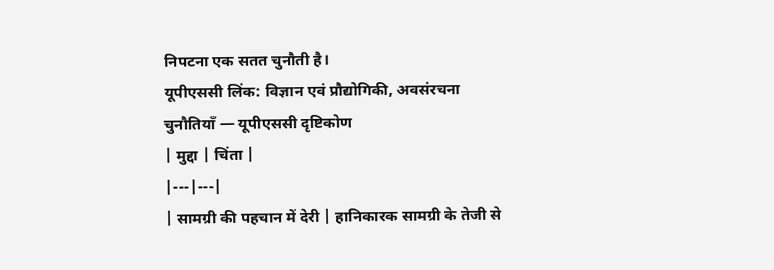निपटना एक सतत चुनौती है।
यूपीएससी लिंक: विज्ञान एवं प्रौद्योगिकी, अवसंरचना
चुनौतियाँ — यूपीएससी दृष्टिकोण
| मुद्दा | चिंता |
|---|---|
| सामग्री की पहचान में देरी | हानिकारक सामग्री के तेजी से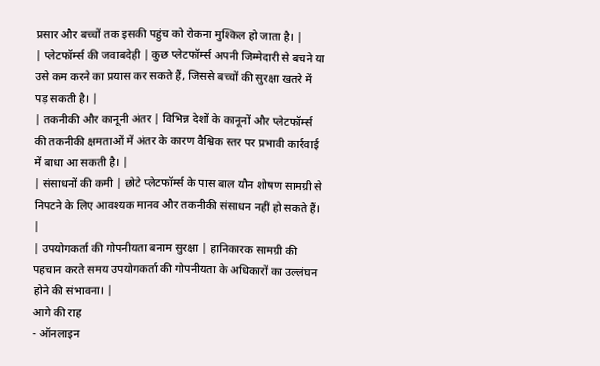प्रसार और बच्चों तक इसकी पहुंच को रोकना मुश्किल हो जाता है। |
| प्लेटफॉर्म्स की जवाबदेही | कुछ प्लेटफॉर्म्स अपनी जिम्मेदारी से बचने या उसे कम करने का प्रयास कर सकते हैं, जिससे बच्चों की सुरक्षा खतरे में पड़ सकती है। |
| तकनीकी और कानूनी अंतर | विभिन्न देशों के कानूनों और प्लेटफॉर्म्स की तकनीकी क्षमताओं में अंतर के कारण वैश्विक स्तर पर प्रभावी कार्रवाई में बाधा आ सकती है। |
| संसाधनों की कमी | छोटे प्लेटफॉर्म्स के पास बाल यौन शोषण सामग्री से निपटने के लिए आवश्यक मानव और तकनीकी संसाधन नहीं हो सकते हैं। |
| उपयोगकर्ता की गोपनीयता बनाम सुरक्षा | हानिकारक सामग्री की पहचान करते समय उपयोगकर्ता की गोपनीयता के अधिकारों का उल्लंघन होने की संभावना। |
आगे की राह
- ऑनलाइन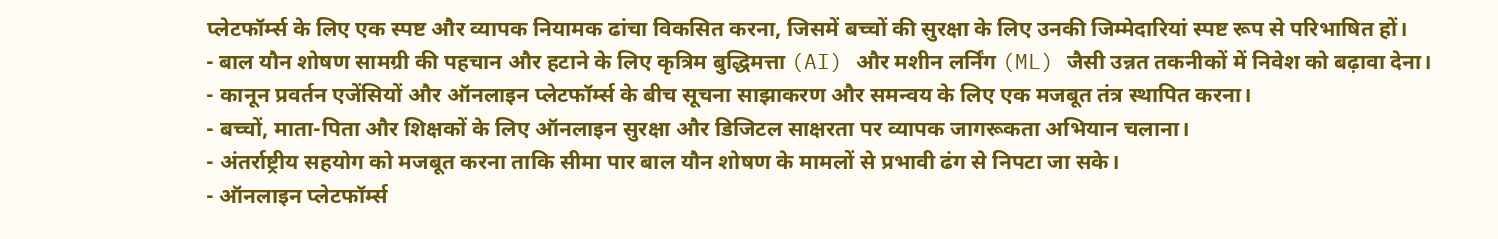प्लेटफॉर्म्स के लिए एक स्पष्ट और व्यापक नियामक ढांचा विकसित करना, जिसमें बच्चों की सुरक्षा के लिए उनकी जिम्मेदारियां स्पष्ट रूप से परिभाषित हों।
- बाल यौन शोषण सामग्री की पहचान और हटाने के लिए कृत्रिम बुद्धिमत्ता (AI) और मशीन लर्निंग (ML) जैसी उन्नत तकनीकों में निवेश को बढ़ावा देना।
- कानून प्रवर्तन एजेंसियों और ऑनलाइन प्लेटफॉर्म्स के बीच सूचना साझाकरण और समन्वय के लिए एक मजबूत तंत्र स्थापित करना।
- बच्चों, माता-पिता और शिक्षकों के लिए ऑनलाइन सुरक्षा और डिजिटल साक्षरता पर व्यापक जागरूकता अभियान चलाना।
- अंतर्राष्ट्रीय सहयोग को मजबूत करना ताकि सीमा पार बाल यौन शोषण के मामलों से प्रभावी ढंग से निपटा जा सके।
- ऑनलाइन प्लेटफॉर्म्स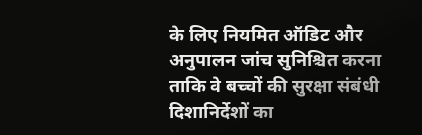के लिए नियमित ऑडिट और अनुपालन जांच सुनिश्चित करना ताकि वे बच्चों की सुरक्षा संबंधी दिशानिर्देशों का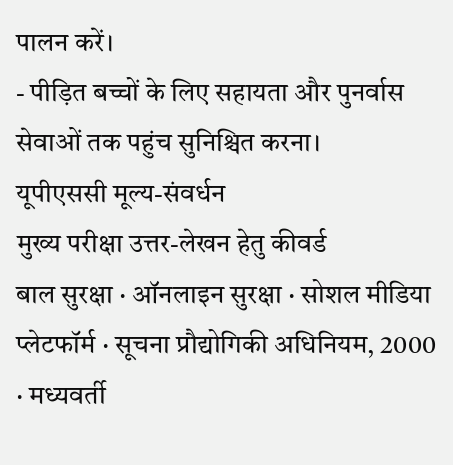पालन करें।
- पीड़ित बच्चों के लिए सहायता और पुनर्वास सेवाओं तक पहुंच सुनिश्चित करना।
यूपीएससी मूल्य-संवर्धन
मुख्य परीक्षा उत्तर-लेखन हेतु कीवर्ड
बाल सुरक्षा · ऑनलाइन सुरक्षा · सोशल मीडिया प्लेटफॉर्म · सूचना प्रौद्योगिकी अधिनियम, 2000 · मध्यवर्ती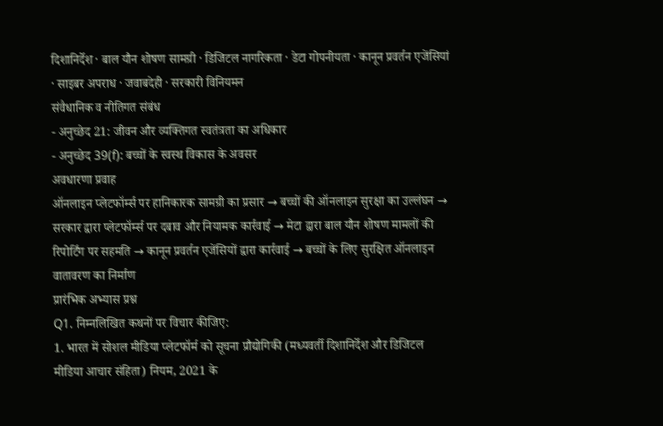दिशानिर्देश · बाल यौन शोषण सामग्री · डिजिटल नागरिकता · डेटा गोपनीयता · कानून प्रवर्तन एजेंसियां · साइबर अपराध · जवाबदेही · सरकारी विनियमन
संवैधानिक व नीतिगत संबंध
- अनुच्छेद 21: जीवन और व्यक्तिगत स्वतंत्रता का अधिकार
- अनुच्छेद 39(f): बच्चों के स्वस्थ विकास के अवसर
अवधारणा प्रवाह
ऑनलाइन प्लेटफॉर्म्स पर हानिकारक सामग्री का प्रसार → बच्चों की ऑनलाइन सुरक्षा का उल्लंघन → सरकार द्वारा प्लेटफॉर्म्स पर दबाव और नियामक कार्रवाई → मेटा द्वारा बाल यौन शोषण मामलों की रिपोर्टिंग पर सहमति → कानून प्रवर्तन एजेंसियों द्वारा कार्रवाई → बच्चों के लिए सुरक्षित ऑनलाइन वातावरण का निर्माण
प्रारंभिक अभ्यास प्रश्न
Q1. निम्नलिखित कथनों पर विचार कीजिए:
1. भारत में सोशल मीडिया प्लेटफॉर्म को सूचना प्रौद्योगिकी (मध्यवर्ती दिशानिर्देश और डिजिटल मीडिया आचार संहिता) नियम, 2021 के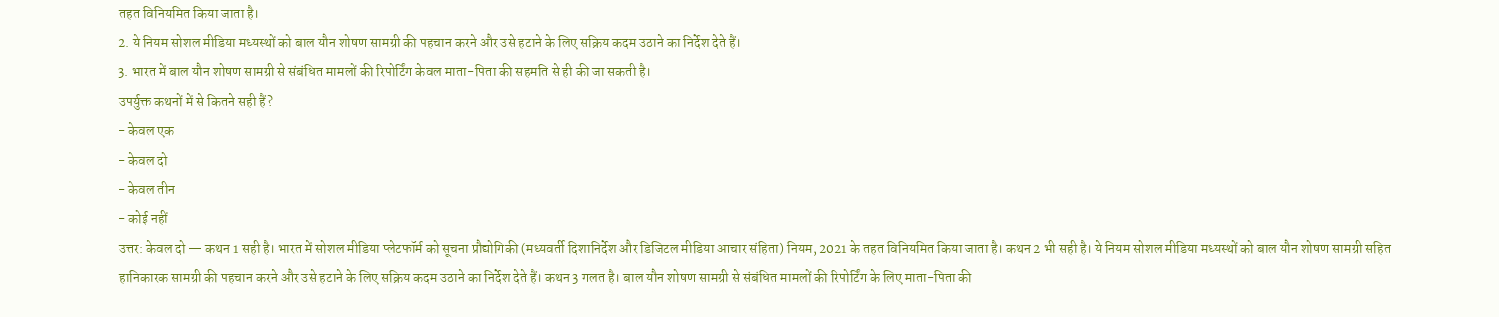तहत विनियमित किया जाता है।
2. ये नियम सोशल मीडिया मध्यस्थों को बाल यौन शोषण सामग्री की पहचान करने और उसे हटाने के लिए सक्रिय कदम उठाने का निर्देश देते हैं।
3. भारत में बाल यौन शोषण सामग्री से संबंधित मामलों की रिपोर्टिंग केवल माता-पिता की सहमति से ही की जा सकती है।
उपर्युक्त कथनों में से कितने सही हैं?
- केवल एक
- केवल दो
- केवल तीन
- कोई नहीं
उत्तर: केवल दो — कथन 1 सही है। भारत में सोशल मीडिया प्लेटफॉर्म को सूचना प्रौद्योगिकी (मध्यवर्ती दिशानिर्देश और डिजिटल मीडिया आचार संहिता) नियम, 2021 के तहत विनियमित किया जाता है। कथन 2 भी सही है। ये नियम सोशल मीडिया मध्यस्थों को बाल यौन शोषण सामग्री सहित हानिकारक सामग्री की पहचान करने और उसे हटाने के लिए सक्रिय कदम उठाने का निर्देश देते हैं। कथन 3 गलत है। बाल यौन शोषण सामग्री से संबंधित मामलों की रिपोर्टिंग के लिए माता-पिता की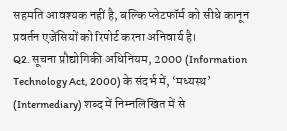सहमति आवश्यक नहीं है, बल्कि प्लेटफॉर्म को सीधे कानून प्रवर्तन एजेंसियों को रिपोर्ट करना अनिवार्य है।
Q2. सूचना प्रौद्योगिकी अधिनियम, 2000 (Information Technology Act, 2000) के संदर्भ में, ‘मध्यस्थ’ (Intermediary) शब्द में निम्नलिखित में से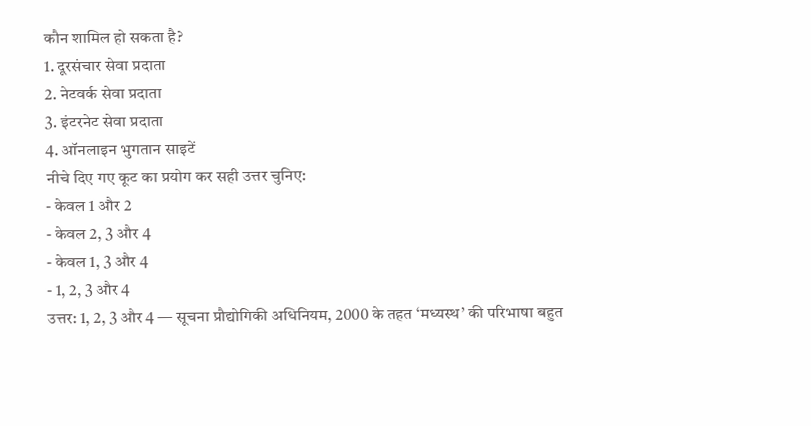कौन शामिल हो सकता है?
1. दूरसंचार सेवा प्रदाता
2. नेटवर्क सेवा प्रदाता
3. इंटरनेट सेवा प्रदाता
4. ऑनलाइन भुगतान साइटें
नीचे दिए गए कूट का प्रयोग कर सही उत्तर चुनिए:
- केवल 1 और 2
- केवल 2, 3 और 4
- केवल 1, 3 और 4
- 1, 2, 3 और 4
उत्तर: 1, 2, 3 और 4 — सूचना प्रौद्योगिकी अधिनियम, 2000 के तहत ‘मध्यस्थ’ की परिभाषा बहुत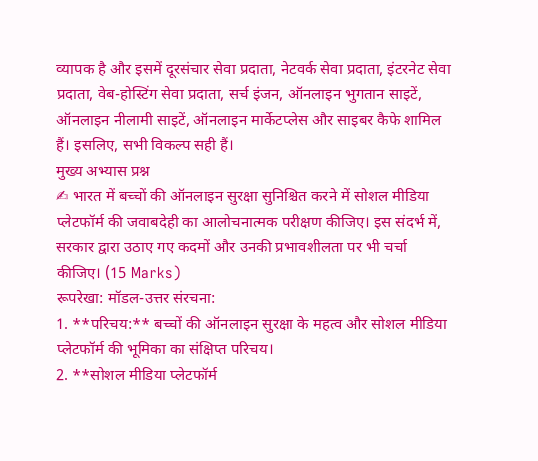व्यापक है और इसमें दूरसंचार सेवा प्रदाता, नेटवर्क सेवा प्रदाता, इंटरनेट सेवा प्रदाता, वेब-होस्टिंग सेवा प्रदाता, सर्च इंजन, ऑनलाइन भुगतान साइटें, ऑनलाइन नीलामी साइटें, ऑनलाइन मार्केटप्लेस और साइबर कैफे शामिल हैं। इसलिए, सभी विकल्प सही हैं।
मुख्य अभ्यास प्रश्न
✍ भारत में बच्चों की ऑनलाइन सुरक्षा सुनिश्चित करने में सोशल मीडिया प्लेटफॉर्म की जवाबदेही का आलोचनात्मक परीक्षण कीजिए। इस संदर्भ में, सरकार द्वारा उठाए गए कदमों और उनकी प्रभावशीलता पर भी चर्चा कीजिए। (15 Marks)
रूपरेखा: मॉडल-उत्तर संरचना:
1. **परिचय:** बच्चों की ऑनलाइन सुरक्षा के महत्व और सोशल मीडिया प्लेटफॉर्म की भूमिका का संक्षिप्त परिचय।
2. **सोशल मीडिया प्लेटफॉर्म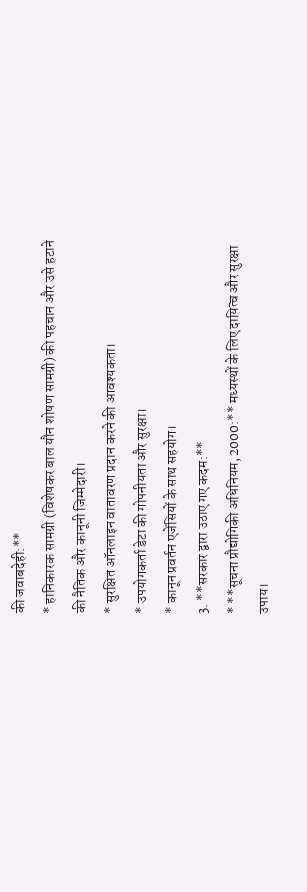की जवाबदेही:**
* हानिकारक सामग्री (विशेषकर बाल यौन शोषण सामग्री) की पहचान और उसे हटाने की नैतिक और कानूनी जिम्मेदारी।
* सुरक्षित ऑनलाइन वातावरण प्रदान करने की आवश्यकता।
* उपयोगकर्ता डेटा की गोपनीयता और सुरक्षा।
* कानून प्रवर्तन एजेंसियों के साथ सहयोग।
3. **सरकार द्वारा उठाए गए कदम:**
* **सूचना प्रौद्योगिकी अधिनियम, 2000:** मध्यस्थों के लिए दायित्व और सुरक्षा उपाय।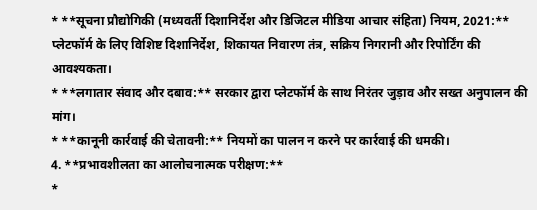* **सूचना प्रौद्योगिकी (मध्यवर्ती दिशानिर्देश और डिजिटल मीडिया आचार संहिता) नियम, 2021:** प्लेटफॉर्म के लिए विशिष्ट दिशानिर्देश, शिकायत निवारण तंत्र, सक्रिय निगरानी और रिपोर्टिंग की आवश्यकता।
* **लगातार संवाद और दबाव:** सरकार द्वारा प्लेटफॉर्म के साथ निरंतर जुड़ाव और सख्त अनुपालन की मांग।
* **कानूनी कार्रवाई की चेतावनी:** नियमों का पालन न करने पर कार्रवाई की धमकी।
4. **प्रभावशीलता का आलोचनात्मक परीक्षण:**
*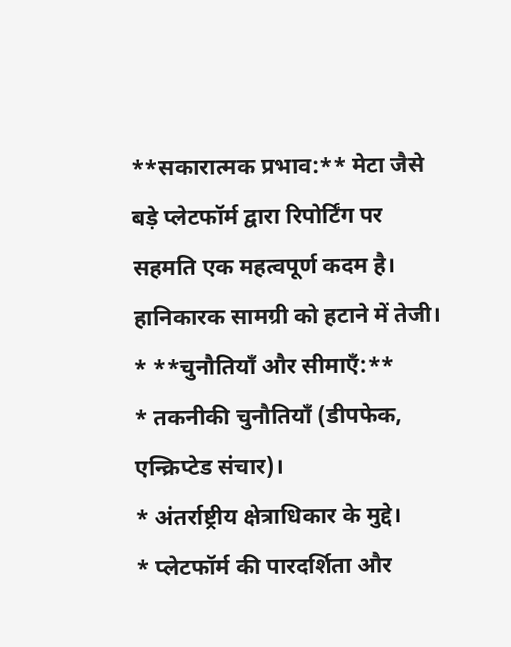**सकारात्मक प्रभाव:** मेटा जैसे बड़े प्लेटफॉर्म द्वारा रिपोर्टिंग पर सहमति एक महत्वपूर्ण कदम है। हानिकारक सामग्री को हटाने में तेजी।
* **चुनौतियाँ और सीमाएँ:**
* तकनीकी चुनौतियाँ (डीपफेक, एन्क्रिप्टेड संचार)।
* अंतर्राष्ट्रीय क्षेत्राधिकार के मुद्दे।
* प्लेटफॉर्म की पारदर्शिता और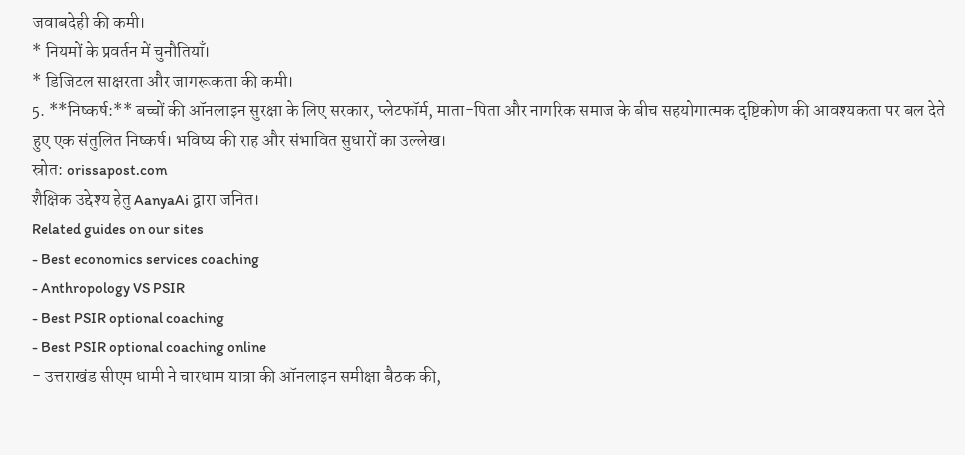जवाबदेही की कमी।
* नियमों के प्रवर्तन में चुनौतियाँ।
* डिजिटल साक्षरता और जागरूकता की कमी।
5. **निष्कर्ष:** बच्चों की ऑनलाइन सुरक्षा के लिए सरकार, प्लेटफॉर्म, माता-पिता और नागरिक समाज के बीच सहयोगात्मक दृष्टिकोण की आवश्यकता पर बल देते हुए एक संतुलित निष्कर्ष। भविष्य की राह और संभावित सुधारों का उल्लेख।
स्रोत: orissapost.com
शैक्षिक उद्देश्य हेतु AanyaAi द्वारा जनित।
Related guides on our sites
- Best economics services coaching
- Anthropology VS PSIR
- Best PSIR optional coaching
- Best PSIR optional coaching online
- उत्तराखंड सीएम धामी ने चारधाम यात्रा की ऑनलाइन समीक्षा बैठक की,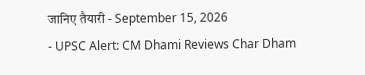जानिए तैयारी - September 15, 2026
- UPSC Alert: CM Dhami Reviews Char Dham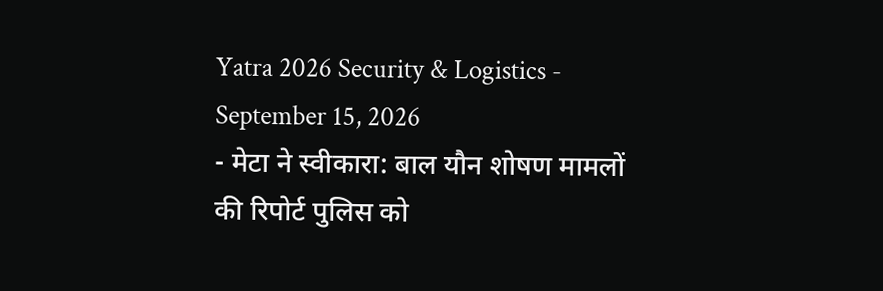Yatra 2026 Security & Logistics - September 15, 2026
- मेटा ने स्वीकारा: बाल यौन शोषण मामलों की रिपोर्ट पुलिस को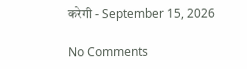करेगी - September 15, 2026

No Comments